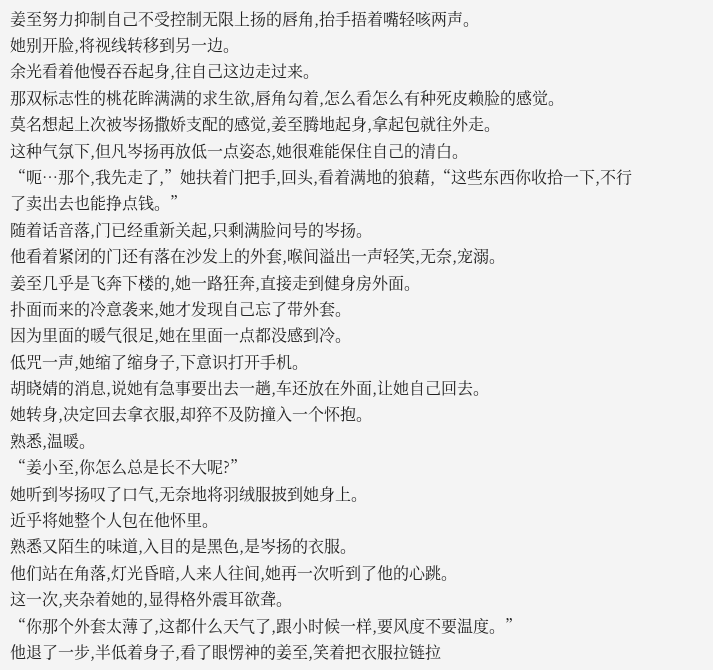姜至努力抑制自己不受控制无限上扬的唇角,抬手捂着嘴轻咳两声。
她别开脸,将视线转移到另一边。
余光看着他慢吞吞起身,往自己这边走过来。
那双标志性的桃花眸满满的求生欲,唇角勾着,怎么看怎么有种死皮赖脸的感觉。
莫名想起上次被岑扬撒娇支配的感觉,姜至腾地起身,拿起包就往外走。
这种气氛下,但凡岑扬再放低一点姿态,她很难能保住自己的清白。
“呃…那个,我先走了,”她扶着门把手,回头,看着满地的狼藉,“这些东西你收拾一下,不行了卖出去也能挣点钱。”
随着话音落,门已经重新关起,只剩满脸问号的岑扬。
他看着紧闭的门还有落在沙发上的外套,喉间溢出一声轻笑,无奈,宠溺。
姜至几乎是飞奔下楼的,她一路狂奔,直接走到健身房外面。
扑面而来的冷意袭来,她才发现自己忘了带外套。
因为里面的暖气很足,她在里面一点都没感到冷。
低咒一声,她缩了缩身子,下意识打开手机。
胡晓婧的消息,说她有急事要出去一趟,车还放在外面,让她自己回去。
她转身,决定回去拿衣服,却猝不及防撞入一个怀抱。
熟悉,温暖。
“姜小至,你怎么总是长不大呢?”
她听到岑扬叹了口气,无奈地将羽绒服披到她身上。
近乎将她整个人包在他怀里。
熟悉又陌生的味道,入目的是黑色,是岑扬的衣服。
他们站在角落,灯光昏暗,人来人往间,她再一次听到了他的心跳。
这一次,夹杂着她的,显得格外震耳欲聋。
“你那个外套太薄了,这都什么天气了,跟小时候一样,要风度不要温度。”
他退了一步,半低着身子,看了眼愣神的姜至,笑着把衣服拉链拉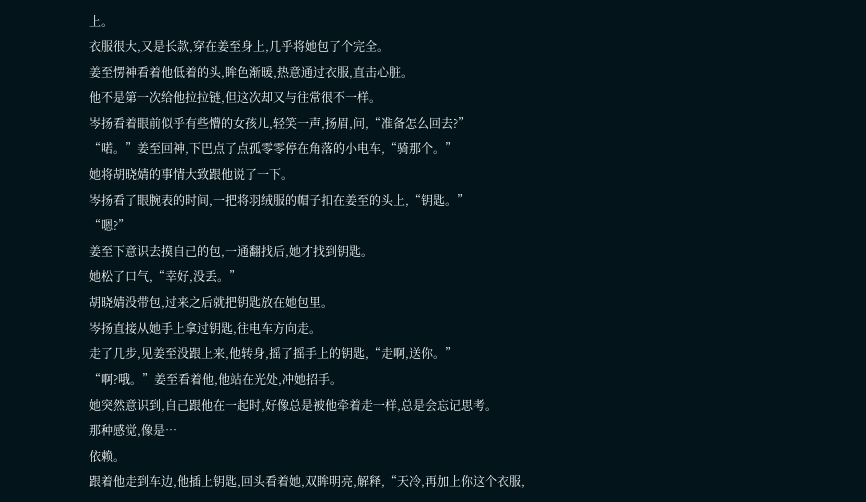上。
衣服很大,又是长款,穿在姜至身上,几乎将她包了个完全。
姜至愣神看着他低着的头,眸色渐暖,热意通过衣服,直击心脏。
他不是第一次给他拉拉链,但这次却又与往常很不一样。
岑扬看着眼前似乎有些懵的女孩儿,轻笑一声,扬眉,问,“准备怎么回去?”
“喏。”姜至回神,下巴点了点孤零零停在角落的小电车,“骑那个。”
她将胡晓婧的事情大致跟他说了一下。
岑扬看了眼腕表的时间,一把将羽绒服的帽子扣在姜至的头上,“钥匙。”
“嗯?”
姜至下意识去摸自己的包,一通翻找后,她才找到钥匙。
她松了口气,“幸好,没丢。”
胡晓婧没带包,过来之后就把钥匙放在她包里。
岑扬直接从她手上拿过钥匙,往电车方向走。
走了几步,见姜至没跟上来,他转身,摇了摇手上的钥匙,“走啊,送你。”
“啊?哦。”姜至看着他,他站在光处,冲她招手。
她突然意识到,自己跟他在一起时,好像总是被他牵着走一样,总是会忘记思考。
那种感觉,像是…
依赖。
跟着他走到车边,他插上钥匙,回头看着她,双眸明亮,解释,“天冷,再加上你这个衣服,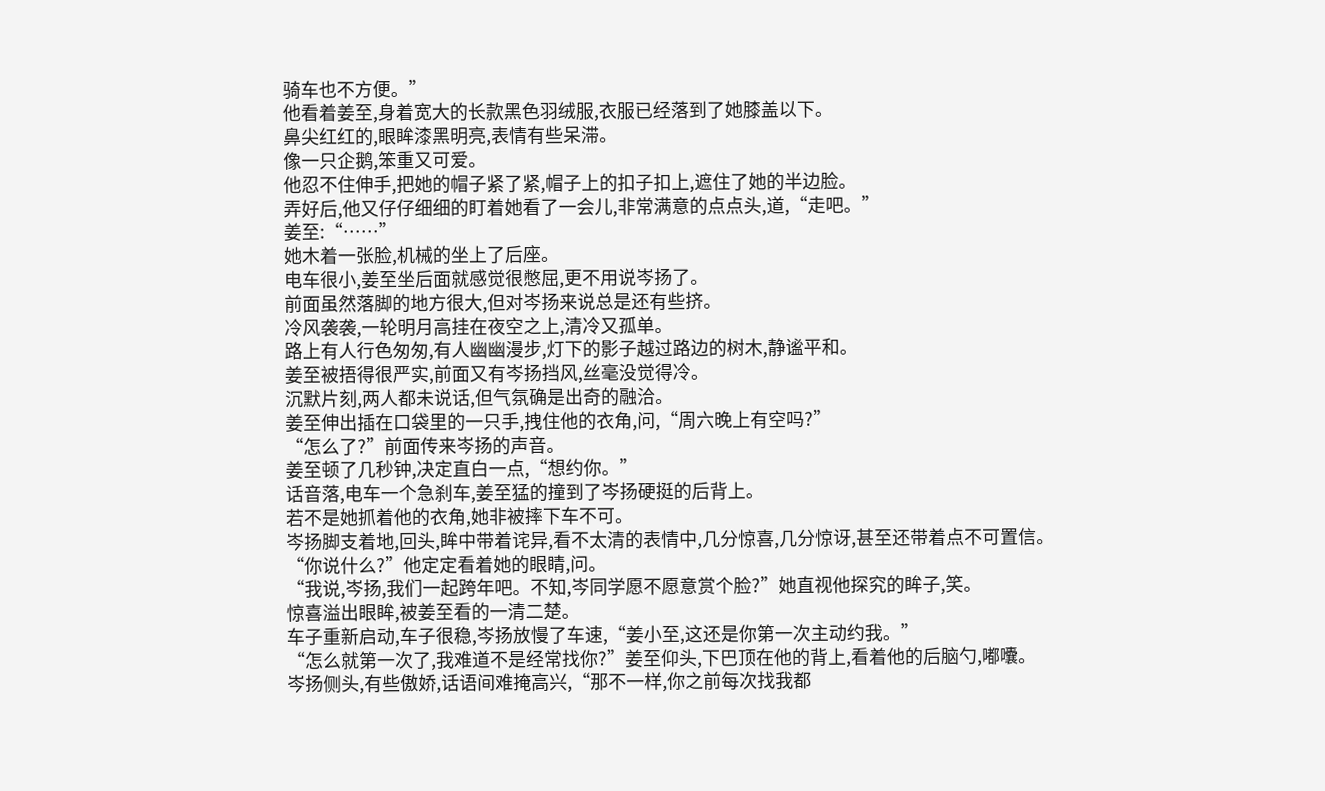骑车也不方便。”
他看着姜至,身着宽大的长款黑色羽绒服,衣服已经落到了她膝盖以下。
鼻尖红红的,眼眸漆黑明亮,表情有些呆滞。
像一只企鹅,笨重又可爱。
他忍不住伸手,把她的帽子紧了紧,帽子上的扣子扣上,遮住了她的半边脸。
弄好后,他又仔仔细细的盯着她看了一会儿,非常满意的点点头,道,“走吧。”
姜至:“……”
她木着一张脸,机械的坐上了后座。
电车很小,姜至坐后面就感觉很憋屈,更不用说岑扬了。
前面虽然落脚的地方很大,但对岑扬来说总是还有些挤。
冷风袭袭,一轮明月高挂在夜空之上,清冷又孤单。
路上有人行色匆匆,有人幽幽漫步,灯下的影子越过路边的树木,静谧平和。
姜至被捂得很严实,前面又有岑扬挡风,丝毫没觉得冷。
沉默片刻,两人都未说话,但气氛确是出奇的融洽。
姜至伸出插在口袋里的一只手,拽住他的衣角,问,“周六晚上有空吗?”
“怎么了?”前面传来岑扬的声音。
姜至顿了几秒钟,决定直白一点,“想约你。”
话音落,电车一个急刹车,姜至猛的撞到了岑扬硬挺的后背上。
若不是她抓着他的衣角,她非被摔下车不可。
岑扬脚支着地,回头,眸中带着诧异,看不太清的表情中,几分惊喜,几分惊讶,甚至还带着点不可置信。
“你说什么?”他定定看着她的眼睛,问。
“我说,岑扬,我们一起跨年吧。不知,岑同学愿不愿意赏个脸?”她直视他探究的眸子,笑。
惊喜溢出眼眸,被姜至看的一清二楚。
车子重新启动,车子很稳,岑扬放慢了车速,“姜小至,这还是你第一次主动约我。”
“怎么就第一次了,我难道不是经常找你?”姜至仰头,下巴顶在他的背上,看着他的后脑勺,嘟囔。
岑扬侧头,有些傲娇,话语间难掩高兴,“那不一样,你之前每次找我都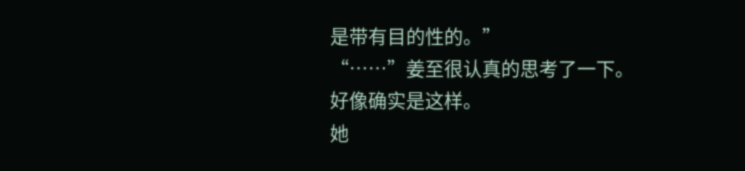是带有目的性的。”
“……”姜至很认真的思考了一下。
好像确实是这样。
她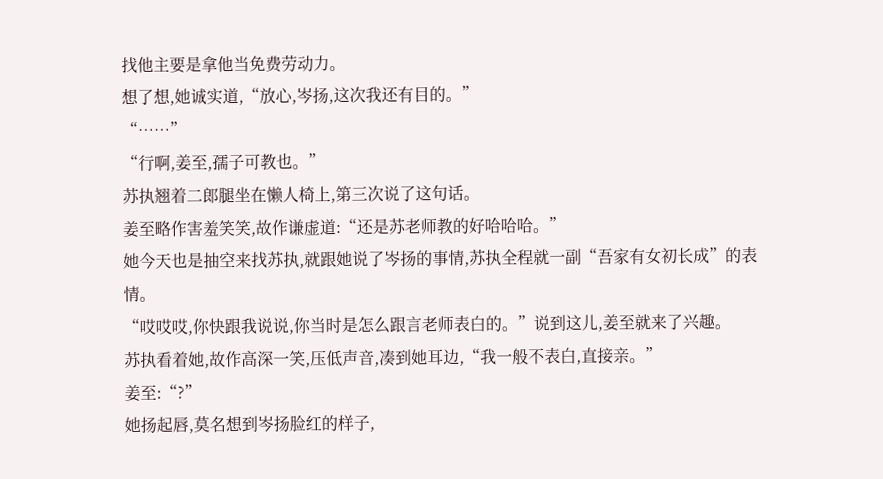找他主要是拿他当免费劳动力。
想了想,她诚实道,“放心,岑扬,这次我还有目的。”
“……”
“行啊,姜至,孺子可教也。”
苏执翘着二郎腿坐在懒人椅上,第三次说了这句话。
姜至略作害羞笑笑,故作谦虚道:“还是苏老师教的好哈哈哈。”
她今天也是抽空来找苏执,就跟她说了岑扬的事情,苏执全程就一副“吾家有女初长成”的表情。
“哎哎哎,你快跟我说说,你当时是怎么跟言老师表白的。”说到这儿,姜至就来了兴趣。
苏执看着她,故作高深一笑,压低声音,凑到她耳边,“我一般不表白,直接亲。”
姜至:“?”
她扬起唇,莫名想到岑扬脸红的样子,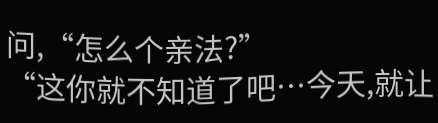问,“怎么个亲法?”
“这你就不知道了吧…今天,就让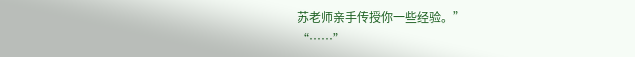苏老师亲手传授你一些经验。”
“……”